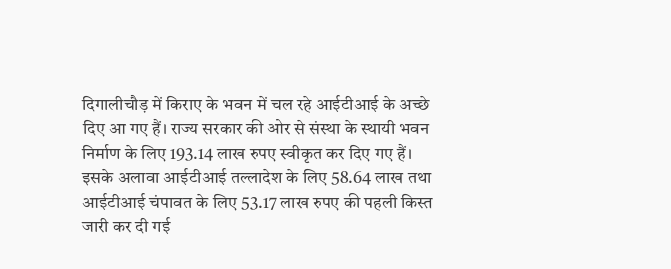दिगालीचौड़ में किराए के भवन में चल रहे आईटीआई के अच्छे दिए आ गए हैं। राज्य सरकार की ओर से संस्था के स्थायी भवन निर्माण के लिए 193.14 लाख रुपए स्वीकृत कर दिए गए हैं। इसके अलावा आईटीआई तल्लादेश के लिए 58.64 लाख तथा आईटीआई चंपावत के लिए 53.17 लाख रुपए की पहली किस्त जारी कर दी गई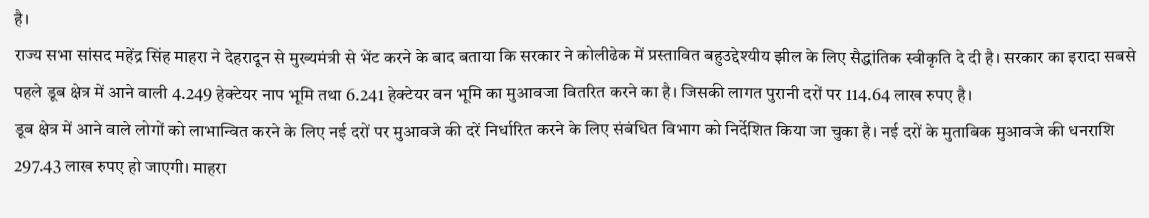है।
राज्य सभा सांसद महेंद्र सिंह माहरा ने देहरादून से मुख्यमंत्री से भेंट करने के बाद बताया कि सरकार ने कोलीढेक में प्रस्तावित बहुउद्देश्यीय झील के लिए सैद्धांतिक स्वीकृति दे दी है। सरकार का इरादा सबसे पहले डूब क्षेत्र में आने वाली 4.249 हेक्टेयर नाप भूमि तथा 6.241 हेक्टेयर वन भूमि का मुआवजा वितरित करने का है। जिसकी लागत पुरानी दरों पर 114.64 लाख रुपए है।
डूब क्षेत्र में आने वाले लोगों को लाभान्वित करने के लिए नई दरों पर मुआवजे की दरें निर्धारित करने के लिए संबंधित विभाग को निर्देशित किया जा चुका है। नई दरों के मुताबिक मुआवजे की धनराशि 297.43 लाख रुपए हो जाएगी। माहरा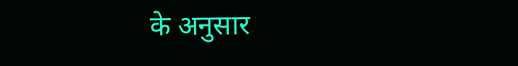के अनुसार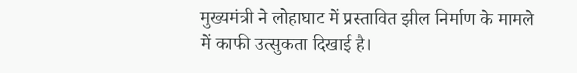मुख्यमंत्री ने लोहाघाट में प्रस्तावित झील निर्माण के मामले में काफी उत्सुकता दिखाई है।